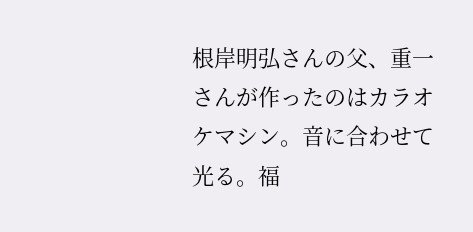根岸明弘さんの父、重一さんが作ったのはカラオケマシン。音に合わせて光る。福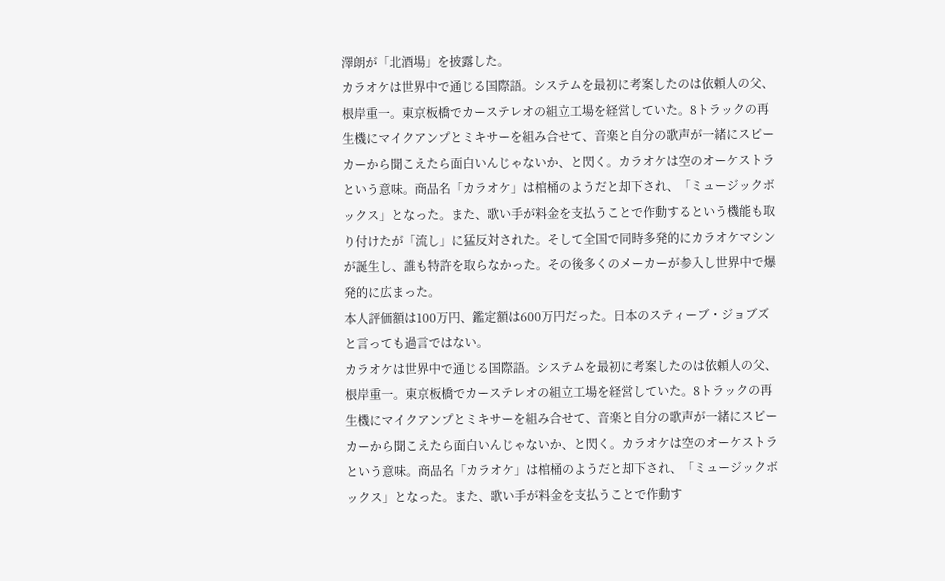澤朗が「北酒場」を披露した。
カラオケは世界中で通じる国際語。システムを最初に考案したのは依頼人の父、根岸重一。東京板橋でカーステレオの組立工場を経営していた。8トラックの再生機にマイクアンプとミキサーを組み合せて、音楽と自分の歌声が一緒にスピーカーから聞こえたら面白いんじゃないか、と閃く。カラオケは空のオーケストラという意味。商品名「カラオケ」は棺桶のようだと却下され、「ミュージックボックス」となった。また、歌い手が料金を支払うことで作動するという機能も取り付けたが「流し」に猛反対された。そして全国で同時多発的にカラオケマシンが誕生し、誰も特許を取らなかった。その後多くのメーカーが参入し世界中で爆発的に広まった。
本人評価額は100万円、鑑定額は600万円だった。日本のスティーブ・ジョブズと言っても過言ではない。
カラオケは世界中で通じる国際語。システムを最初に考案したのは依頼人の父、根岸重一。東京板橋でカーステレオの組立工場を経営していた。8トラックの再生機にマイクアンプとミキサーを組み合せて、音楽と自分の歌声が一緒にスピーカーから聞こえたら面白いんじゃないか、と閃く。カラオケは空のオーケストラという意味。商品名「カラオケ」は棺桶のようだと却下され、「ミュージックボックス」となった。また、歌い手が料金を支払うことで作動す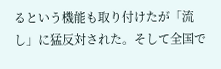るという機能も取り付けたが「流し」に猛反対された。そして全国で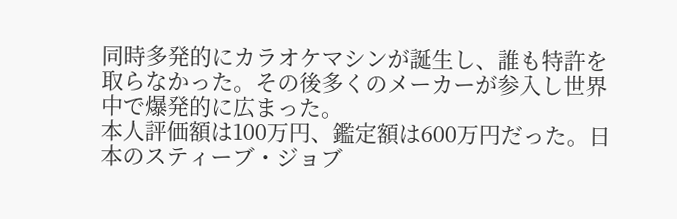同時多発的にカラオケマシンが誕生し、誰も特許を取らなかった。その後多くのメーカーが参入し世界中で爆発的に広まった。
本人評価額は100万円、鑑定額は600万円だった。日本のスティーブ・ジョブ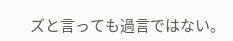ズと言っても過言ではない。